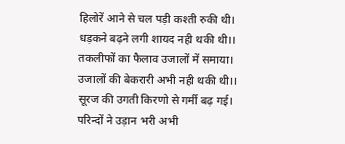हिलोरें आने से चल पड़ी कश्ती रुकी थी।
धड़कने बढ़ने लगी शायद नही थकी थी।।
तकलीफों का फैलाव उजालों में समाया।
उजालों की बेकरारी अभी नही थकी थी।।
सूरज की उगती किरणो से गर्मी बढ़ गई।
परिन्दों ने उड़ान भरी अभी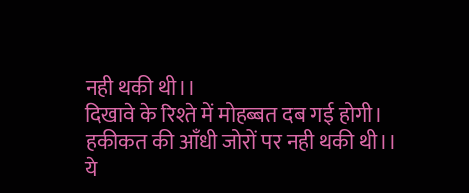नही थकी थी।।
दिखावे के रिश्ते में मोहब्बत दब गई होगी।
हकीकत की आँधी जोरों पर नही थकी थी।।
ये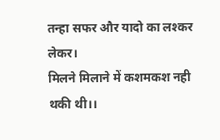तन्हा सफर और यादो का लश्कर लेकर।
मिलने मिलाने में कशमकश नही थकी थी।।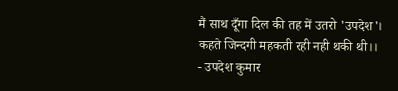मैं साथ दूँगा दिल की तह में उतरो 'उपदेश'।
कहते जिन्दगी महकती रही नही थकी थी।।
- उपदेश कुमार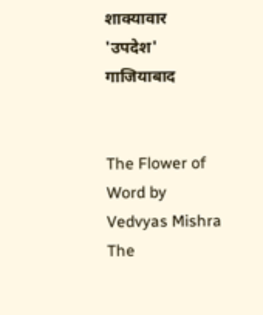शाक्यावार 'उपदेश'
गाजियाबाद


The Flower of Word by Vedvyas Mishra
The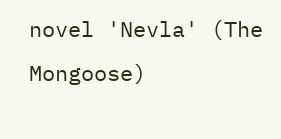novel 'Nevla' (The Mongoose)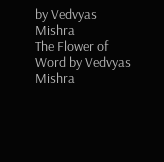by Vedvyas Mishra
The Flower of Word by Vedvyas Mishra